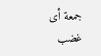جمعة أى غضب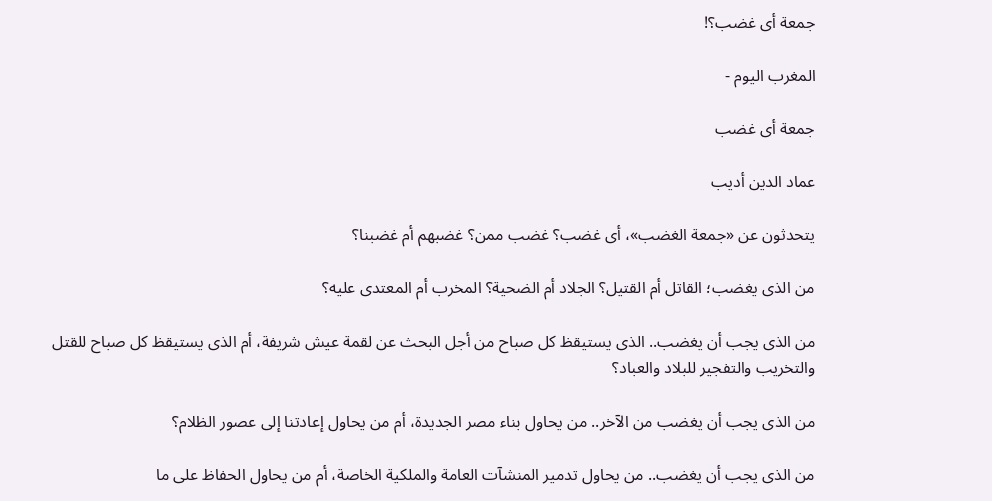جمعة أى غضب؟!

المغرب اليوم -

جمعة أى غضب

عماد الدين أديب

يتحدثون عن «جمعة الغضب»، أى غضب؟ غضب ممن؟ غضبهم أم غضبنا؟

من الذى يغضب؛ القاتل أم القتيل؟ الجلاد أم الضحية؟ المخرب أم المعتدى عليه؟

من الذى يجب أن يغضب.. الذى يستيقظ كل صباح من أجل البحث عن لقمة عيش شريفة، أم الذى يستيقظ كل صباح للقتل والتخريب والتفجير للبلاد والعباد؟

من الذى يجب أن يغضب من الآخر.. من يحاول بناء مصر الجديدة، أم من يحاول إعادتنا إلى عصور الظلام؟

من الذى يجب أن يغضب.. من يحاول تدمير المنشآت العامة والملكية الخاصة، أم من يحاول الحفاظ على ما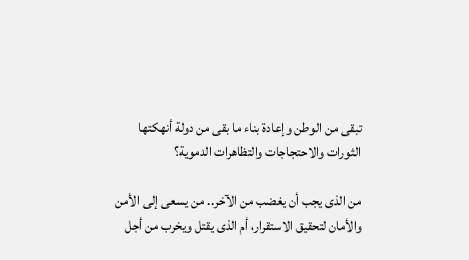تبقى من الوطن وإعادة بناء ما بقى من دولة أنهكتها الثورات والاحتجاجات والتظاهرات الدموية؟

من الذى يجب أن يغضب من الآخر.. من يسعى إلى الأمن والأمان لتحقيق الاستقرار، أم الذى يقتل ويخرب من أجل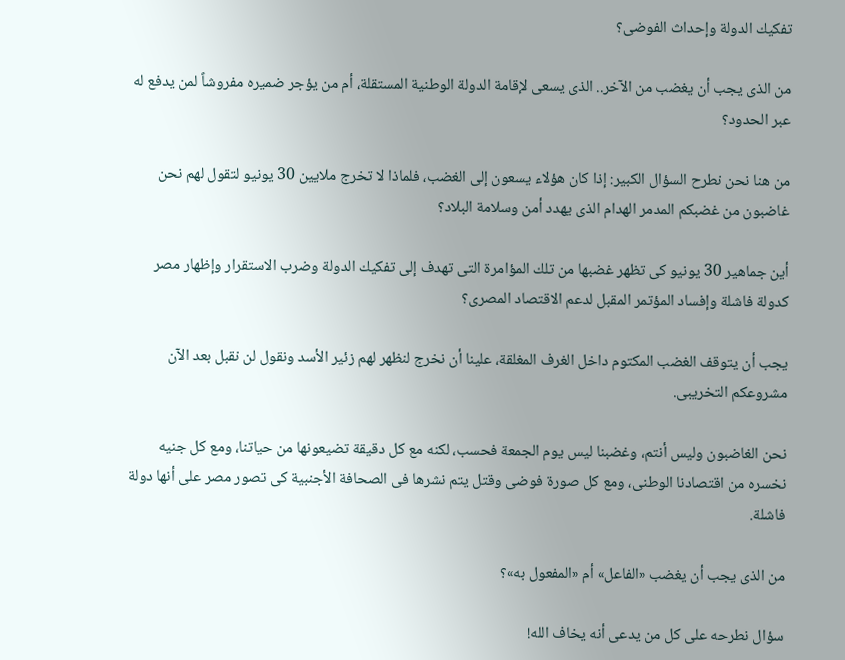تفكيك الدولة وإحداث الفوضى؟

من الذى يجب أن يغضب من الآخر.. الذى يسعى لإقامة الدولة الوطنية المستقلة، أم من يؤجر ضميره مفروشاً لمن يدفع له عبر الحدود؟

من هنا نحن نطرح السؤال الكبير: إذا كان هؤلاء يسعون إلى الغضب، فلماذا لا تخرج ملايين 30 يونيو لتقول لهم نحن غاضبون من غضبكم المدمر الهدام الذى يهدد أمن وسلامة البلاد؟

أين جماهير 30 يونيو كى تظهر غضبها من تلك المؤامرة التى تهدف إلى تفكيك الدولة وضرب الاستقرار وإظهار مصر كدولة فاشلة وإفساد المؤتمر المقبل لدعم الاقتصاد المصرى؟

يجب أن يتوقف الغضب المكتوم داخل الغرف المغلقة، علينا أن نخرج لنظهر لهم زئير الأسد ونقول لن نقبل بعد الآن مشروعكم التخريبى.

نحن الغاضبون وليس أنتم، وغضبنا ليس يوم الجمعة فحسب، لكنه مع كل دقيقة تضيعونها من حياتنا، ومع كل جنيه نخسره من اقتصادنا الوطنى، ومع كل صورة فوضى وقتل يتم نشرها فى الصحافة الأجنبية كى تصور مصر على أنها دولة فاشلة.

من الذى يجب أن يغضب «الفاعل» أم «المفعول به»؟

سؤال نطرحه على كل من يدعى أنه يخاف الله!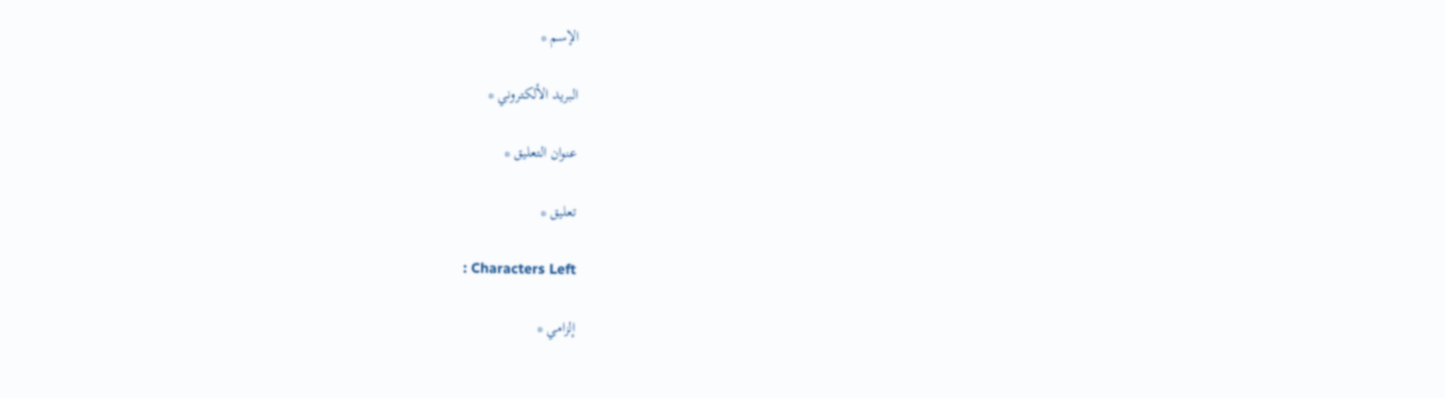الإسم *

البريد الألكتروني *

عنوان التعليق *

تعليق *

: Characters Left

إلزامي *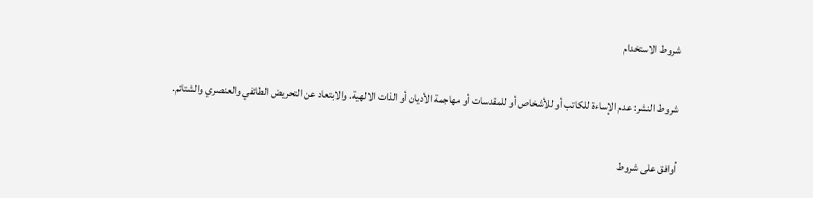شروط الاستخدام

شروط النشر: عدم الإساءة للكاتب أو للأشخاص أو للمقدسات أو مهاجمة الأديان أو الذات الالهية. والابتعاد عن التحريض الطائفي والعنصري والشتائم.

اُوافق على شروط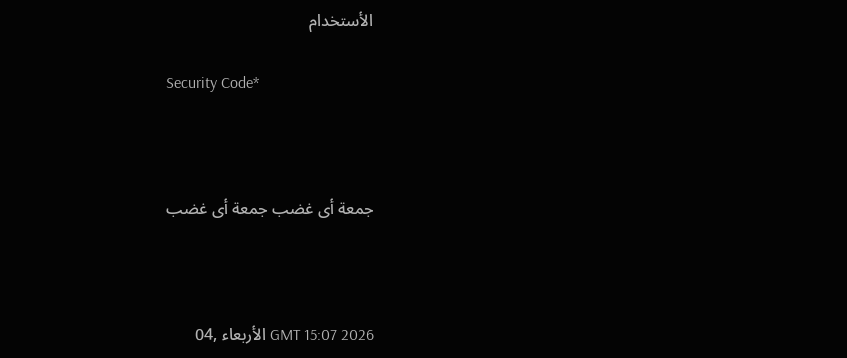الأستخدام

Security Code*



جمعة أى غضب جمعة أى غضب



GMT 15:07 2026 الأربعاء ,04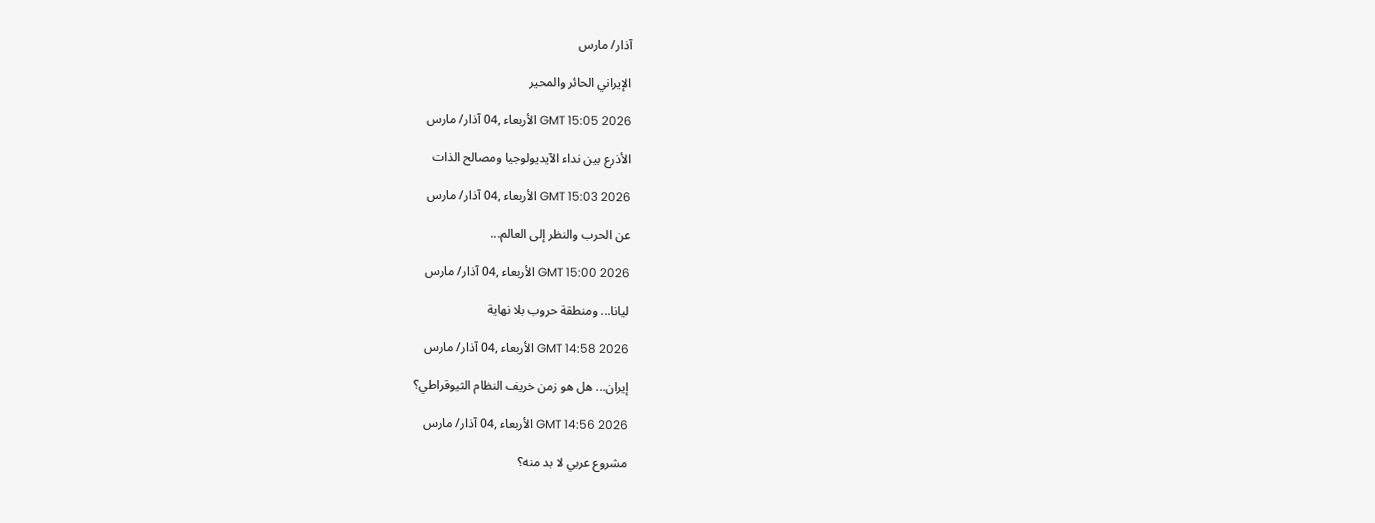آذار/ مارس

الإيراني الحائر والمحير

GMT 15:05 2026 الأربعاء ,04 آذار/ مارس

الأذرع بين نداء الآيديولوجيا ومصالح الذات

GMT 15:03 2026 الأربعاء ,04 آذار/ مارس

عن الحرب والنظر إلى العالم...

GMT 15:00 2026 الأربعاء ,04 آذار/ مارس

ليانا... ومنطقة حروب بلا نهاية

GMT 14:58 2026 الأربعاء ,04 آذار/ مارس

إيران... هل هو زمن خريف النظام الثيوقراطي؟

GMT 14:56 2026 الأربعاء ,04 آذار/ مارس

مشروع عربي لا بد منه؟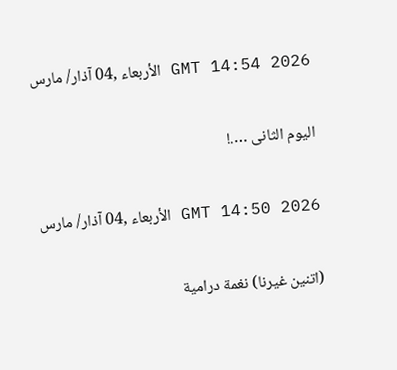GMT 14:54 2026 الأربعاء ,04 آذار/ مارس

اليوم الثانى ….!

GMT 14:50 2026 الأربعاء ,04 آذار/ مارس

(اتنين غيرنا) نغمة درامية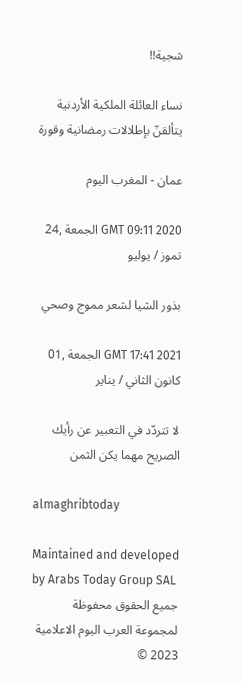شجية!!

نساء العائلة الملكية الأردنية يتألقنّ بإطلالات رمضانية وقورة

عمان - المغرب اليوم

GMT 09:11 2020 الجمعة ,24 تموز / يوليو

بذور الشيا لشعر مموج وصحي

GMT 17:41 2021 الجمعة ,01 كانون الثاني / يناير

لا تتردّد في التعبير عن رأيك الصريح مهما يكن الثمن

almaghribtoday

Maintained and developed by Arabs Today Group SAL
جميع الحقوق محفوظة لمجموعة العرب اليوم الاعلامية 2023 ©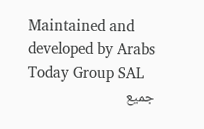Maintained and developed by Arabs Today Group SAL
جميع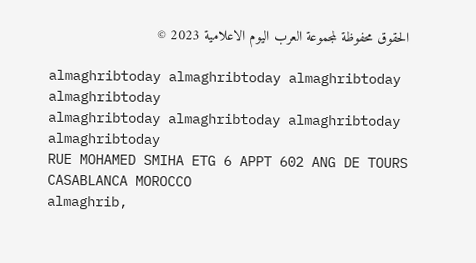الحقوق محفوظة لمجموعة العرب اليوم الاعلامية 2023 ©

almaghribtoday almaghribtoday almaghribtoday almaghribtoday
almaghribtoday almaghribtoday almaghribtoday
almaghribtoday
RUE MOHAMED SMIHA ETG 6 APPT 602 ANG DE TOURS CASABLANCA MOROCCO
almaghrib,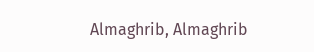Almaghrib, Almaghrib